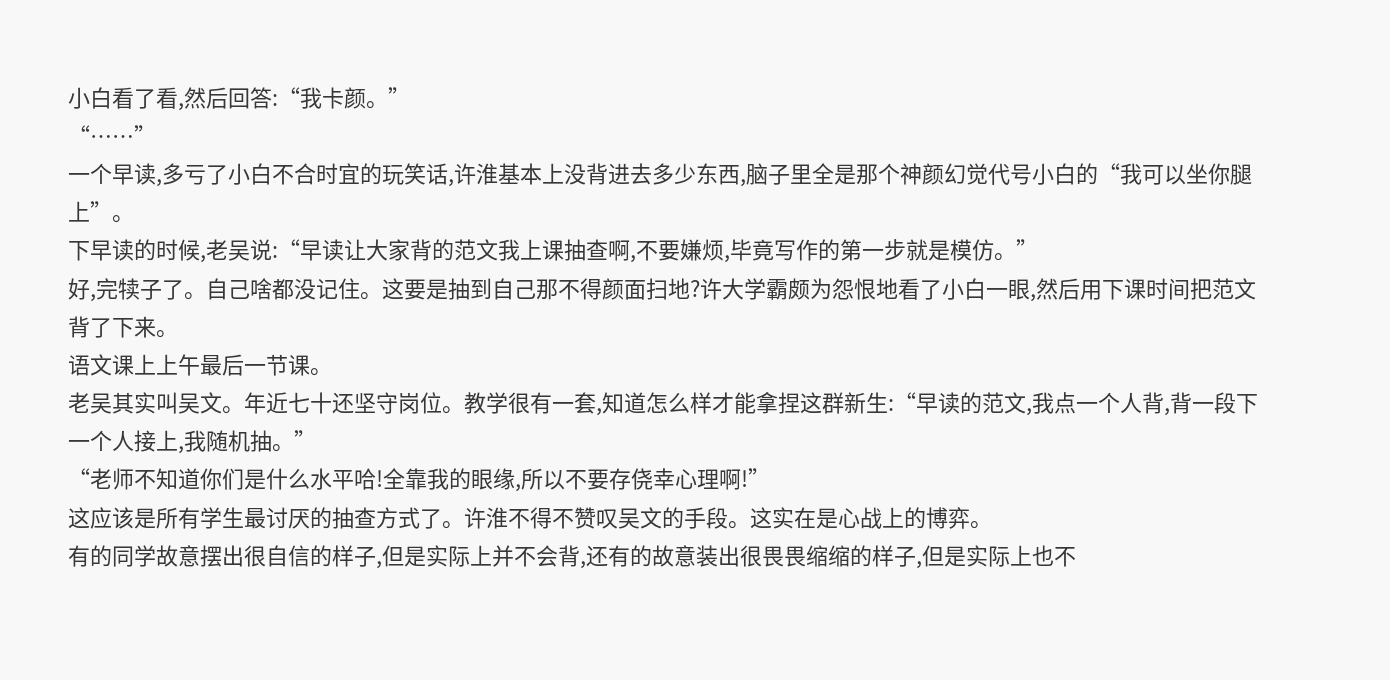小白看了看,然后回答:“我卡颜。”
“……”
一个早读,多亏了小白不合时宜的玩笑话,许淮基本上没背进去多少东西,脑子里全是那个神颜幻觉代号小白的“我可以坐你腿上”。
下早读的时候,老吴说:“早读让大家背的范文我上课抽查啊,不要嫌烦,毕竟写作的第一步就是模仿。”
好,完犊子了。自己啥都没记住。这要是抽到自己那不得颜面扫地?许大学霸颇为怨恨地看了小白一眼,然后用下课时间把范文背了下来。
语文课上上午最后一节课。
老吴其实叫吴文。年近七十还坚守岗位。教学很有一套,知道怎么样才能拿捏这群新生:“早读的范文,我点一个人背,背一段下一个人接上,我随机抽。”
“老师不知道你们是什么水平哈!全靠我的眼缘,所以不要存侥幸心理啊!”
这应该是所有学生最讨厌的抽查方式了。许淮不得不赞叹吴文的手段。这实在是心战上的博弈。
有的同学故意摆出很自信的样子,但是实际上并不会背,还有的故意装出很畏畏缩缩的样子,但是实际上也不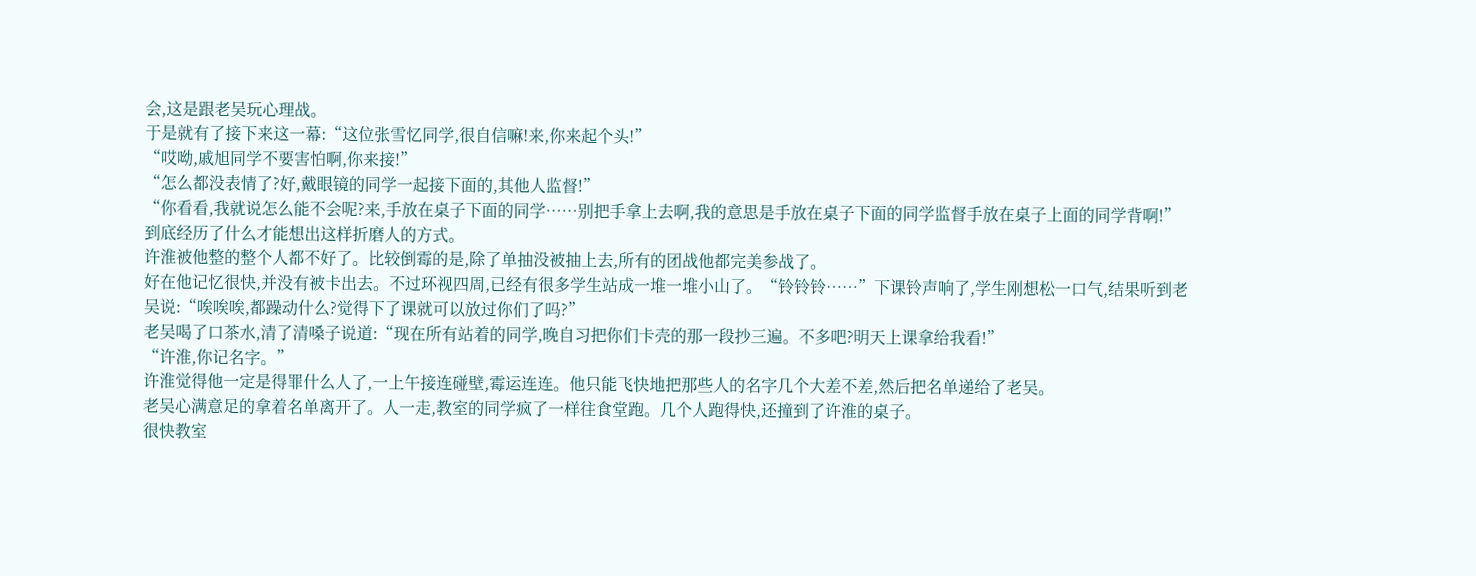会,这是跟老吴玩心理战。
于是就有了接下来这一幕:“这位张雪忆同学,很自信嘛!来,你来起个头!”
“哎呦,戚旭同学不要害怕啊,你来接!”
“怎么都没表情了?好,戴眼镜的同学一起接下面的,其他人监督!”
“你看看,我就说怎么能不会呢?来,手放在桌子下面的同学……别把手拿上去啊,我的意思是手放在桌子下面的同学监督手放在桌子上面的同学背啊!”
到底经历了什么才能想出这样折磨人的方式。
许淮被他整的整个人都不好了。比较倒霉的是,除了单抽没被抽上去,所有的团战他都完美参战了。
好在他记忆很快,并没有被卡出去。不过环视四周,已经有很多学生站成一堆一堆小山了。“铃铃铃……”下课铃声响了,学生刚想松一口气,结果听到老吴说:“唉唉唉,都躁动什么?觉得下了课就可以放过你们了吗?”
老吴喝了口茶水,清了清嗓子说道:“现在所有站着的同学,晚自习把你们卡壳的那一段抄三遍。不多吧?明天上课拿给我看!”
“许淮,你记名字。”
许淮觉得他一定是得罪什么人了,一上午接连碰壁,霉运连连。他只能飞快地把那些人的名字几个大差不差,然后把名单递给了老吴。
老吴心满意足的拿着名单离开了。人一走,教室的同学疯了一样往食堂跑。几个人跑得快,还撞到了许淮的桌子。
很快教室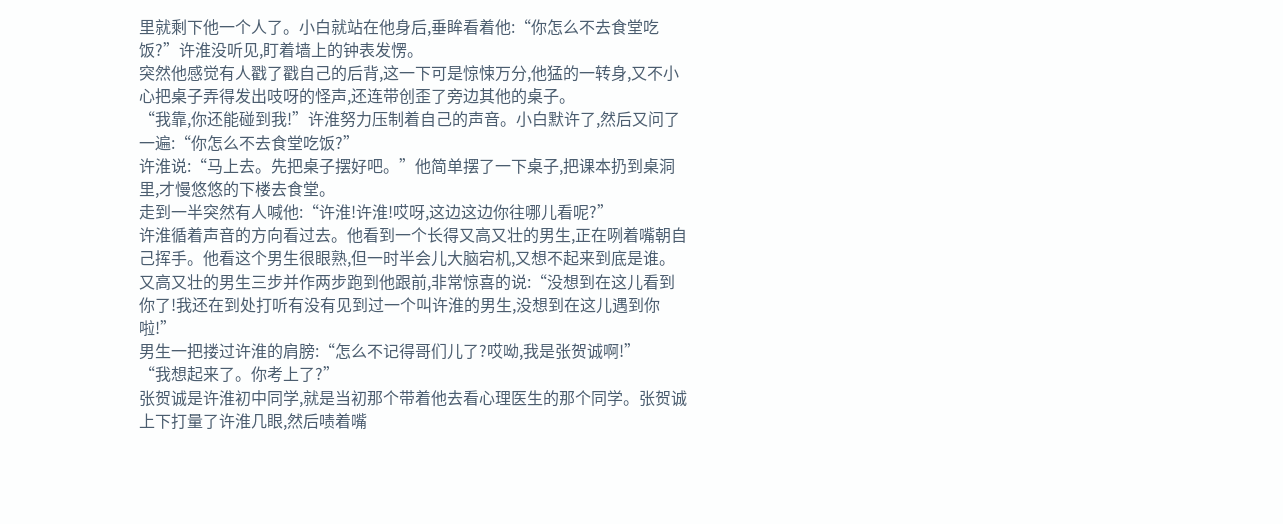里就剩下他一个人了。小白就站在他身后,垂眸看着他:“你怎么不去食堂吃饭?”许淮没听见,盯着墙上的钟表发愣。
突然他感觉有人戳了戳自己的后背,这一下可是惊悚万分,他猛的一转身,又不小心把桌子弄得发出吱呀的怪声,还连带创歪了旁边其他的桌子。
“我靠,你还能碰到我!”许淮努力压制着自己的声音。小白默许了,然后又问了一遍:“你怎么不去食堂吃饭?”
许淮说:“马上去。先把桌子摆好吧。”他简单摆了一下桌子,把课本扔到桌洞里,才慢悠悠的下楼去食堂。
走到一半突然有人喊他:“许淮!许淮!哎呀,这边这边你往哪儿看呢?”
许淮循着声音的方向看过去。他看到一个长得又高又壮的男生,正在咧着嘴朝自己挥手。他看这个男生很眼熟,但一时半会儿大脑宕机,又想不起来到底是谁。
又高又壮的男生三步并作两步跑到他跟前,非常惊喜的说:“没想到在这儿看到你了!我还在到处打听有没有见到过一个叫许淮的男生,没想到在这儿遇到你啦!”
男生一把搂过许淮的肩膀:“怎么不记得哥们儿了?哎呦,我是张贺诚啊!”
“我想起来了。你考上了?”
张贺诚是许淮初中同学,就是当初那个带着他去看心理医生的那个同学。张贺诚上下打量了许淮几眼,然后啧着嘴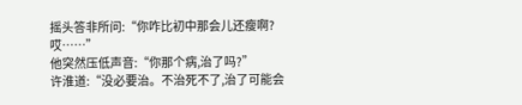摇头答非所问:“你咋比初中那会儿还瘦啊?哎……”
他突然压低声音:“你那个病,治了吗?”
许淮道:“没必要治。不治死不了,治了可能会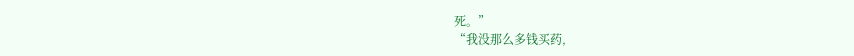死。”
“我没那么多钱买药,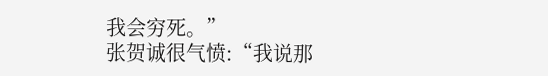我会穷死。”
张贺诚很气愤:“我说那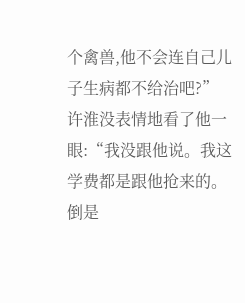个禽兽,他不会连自己儿子生病都不给治吧?”许淮没表情地看了他一眼:“我没跟他说。我这学费都是跟他抢来的。倒是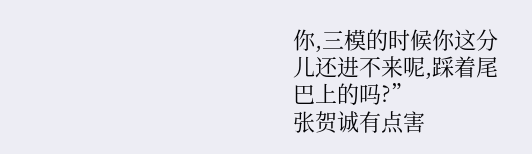你,三模的时候你这分儿还进不来呢,踩着尾巴上的吗?”
张贺诚有点害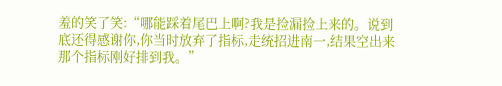羞的笑了笑:“哪能踩着尾巴上啊?我是捡漏捡上来的。说到底还得感谢你,你当时放弃了指标,走统招进南一,结果空出来那个指标刚好排到我。”